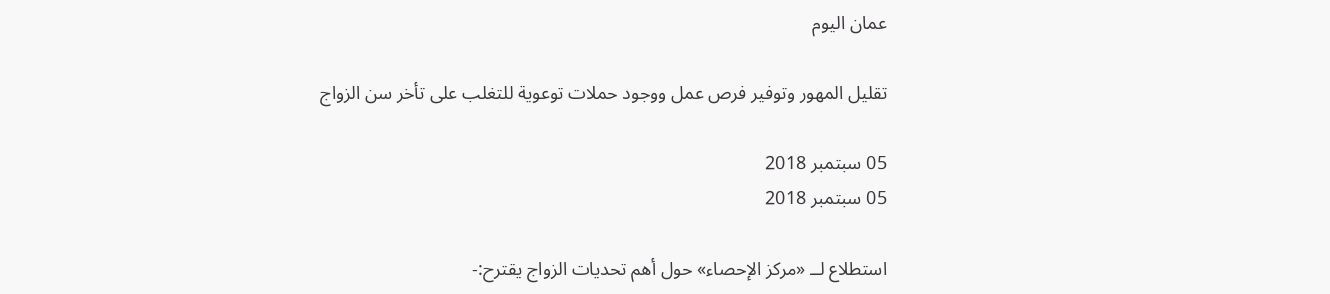عمان اليوم

تقليل المهور وتوفير فرص عمل ووجود حملات توعوية للتغلب على تأخر سن الزواج

05 سبتمبر 2018
05 سبتمبر 2018

استطلاع لــ «مركز الإحصاء» حول أهم تحديات الزواج يقترح:-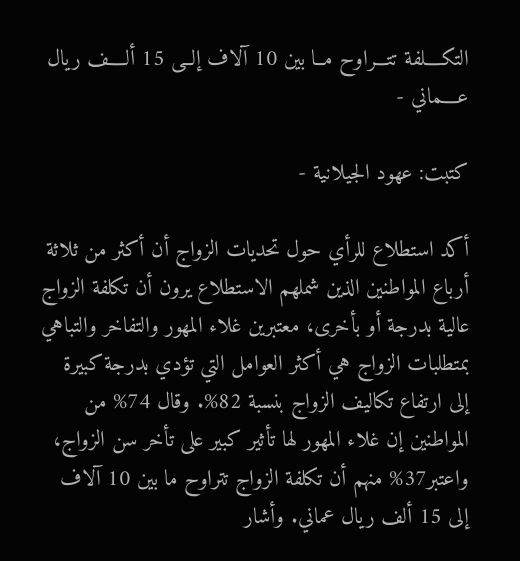التكــــلفة تتـــراوح مــا بين 10 آلاف إلــى 15 ألــــف ريال عــــماني -

كتبت: عهود الجيلانية -

أكد استطلاع للرأي حول تحديات الزواج أن أكثر من ثلاثة أرباع المواطنين الذين شملهم الاستطلاع يرون أن تكلفة الزواج عالية بدرجة أو بأخرى، معتبرين غلاء المهور والتفاخر والتباهي بمتطلبات الزواج هي أكثر العوامل التي تؤدي بدرجة كبيرة إلى ارتفاع تكاليف الزواج بنسبة 82%. وقال 74% من المواطنين إن غلاء المهور لها تأثير كبير على تأخر سن الزواج، واعتبر37% منهم أن تكلفة الزواج تتراوح ما بين 10 آلاف إلى 15 ألف ريال عماني. وأشار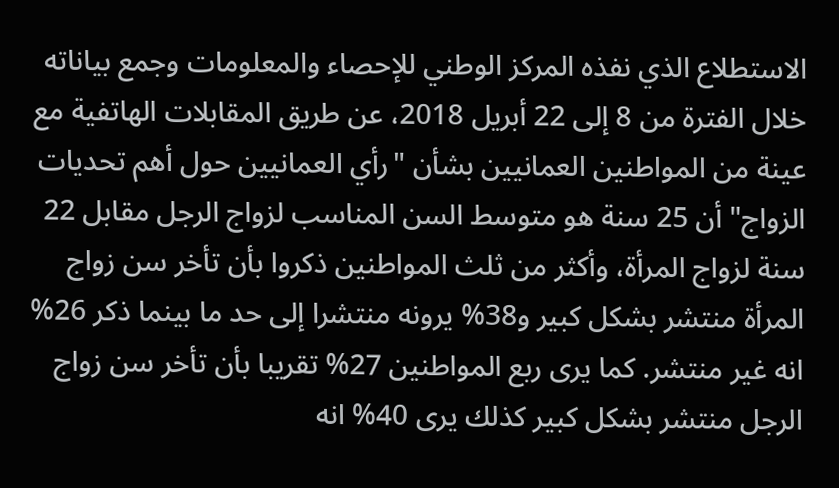الاستطلاع الذي نفذه المركز الوطني للإحصاء والمعلومات وجمع بياناته خلال الفترة من 8 إلى 22 أبريل 2018، عن طريق المقابلات الهاتفية مع عينة من المواطنين العمانيين بشأن "رأي العمانيين حول أهم تحديات الزواج" أن 25 سنة هو متوسط السن المناسب لزواج الرجل مقابل 22 سنة لزواج المرأة، وأكثر من ثلث المواطنين ذكروا بأن تأخر سن زواج المرأة منتشر بشكل كبير و38% يرونه منتشرا إلى حد ما بينما ذكر 26% انه غير منتشر. كما يرى ربع المواطنين 27% تقريبا بأن تأخر سن زواج الرجل منتشر بشكل كبير كذلك يرى 40% انه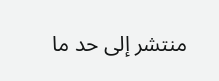منتشر إلى حد ما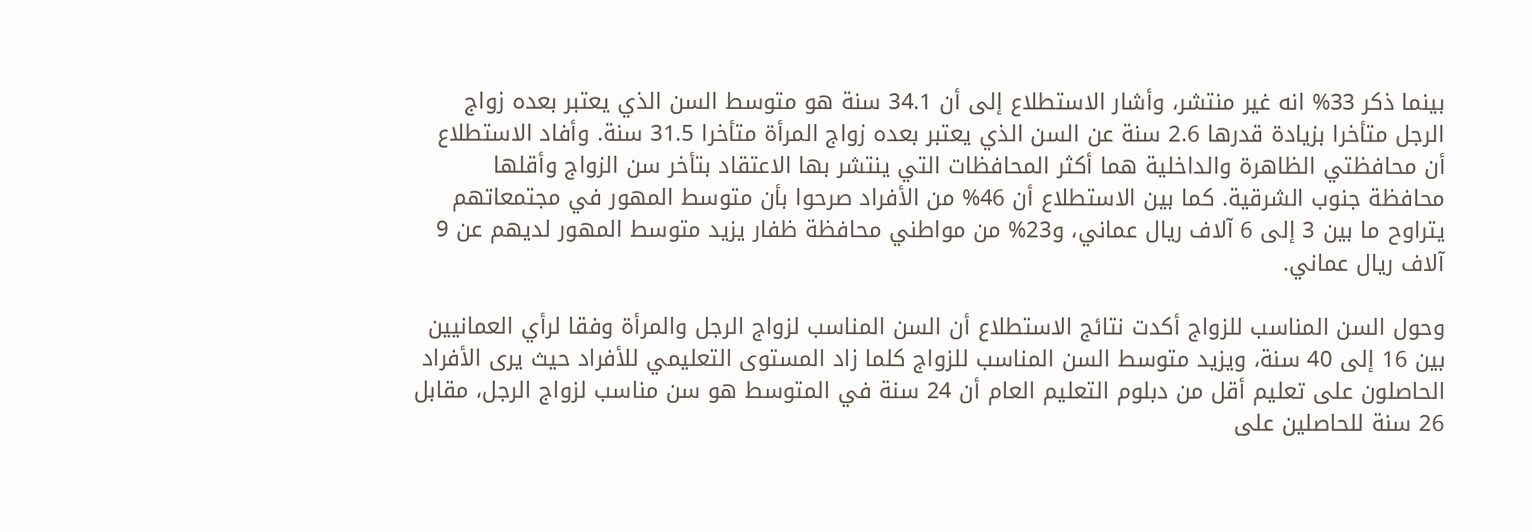بينما ذكر 33% انه غير منتشر، وأشار الاستطلاع إلى أن 34.1 سنة هو متوسط السن الذي يعتبر بعده زواج الرجل متأخرا بزيادة قدرها 2.6 سنة عن السن الذي يعتبر بعده زواج المرأة متأخرا 31.5 سنة. وأفاد الاستطلاع أن محافظتي الظاهرة والداخلية هما أكثر المحافظات التي ينتشر بها الاعتقاد بتأخر سن الزواج وأقلها محافظة جنوب الشرقية. كما بين الاستطلاع أن 46% من الأفراد صرحوا بأن متوسط المهور في مجتمعاتهم يتراوح ما بين 3 إلى 6 آلاف ريال عماني، و23% من مواطني محافظة ظفار يزيد متوسط المهور لديهم عن 9 آلاف ريال عماني.

وحول السن المناسب للزواج أكدت نتائج الاستطلاع أن السن المناسب لزواج الرجل والمرأة وفقا لرأي العمانيين بين 16 إلى 40 سنة، ويزيد متوسط السن المناسب للزواج كلما زاد المستوى التعليمي للأفراد حيث يرى الأفراد الحاصلون على تعليم أقل من دبلوم التعليم العام أن 24 سنة في المتوسط هو سن مناسب لزواج الرجل، مقابل 26 سنة للحاصلين على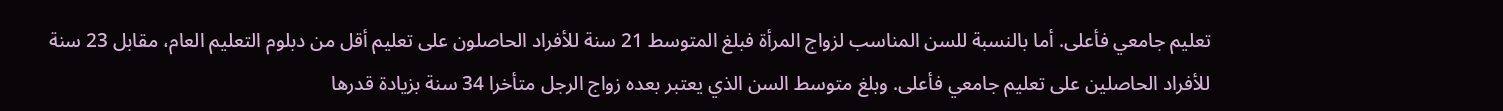تعليم جامعي فأعلى. أما بالنسبة للسن المناسب لزواج المرأة فبلغ المتوسط 21 سنة للأفراد الحاصلون على تعليم أقل من دبلوم التعليم العام، مقابل 23 سنة للأفراد الحاصلين على تعليم جامعي فأعلى. وبلغ متوسط السن الذي يعتبر بعده زواج الرجل متأخرا 34 سنة بزيادة قدرها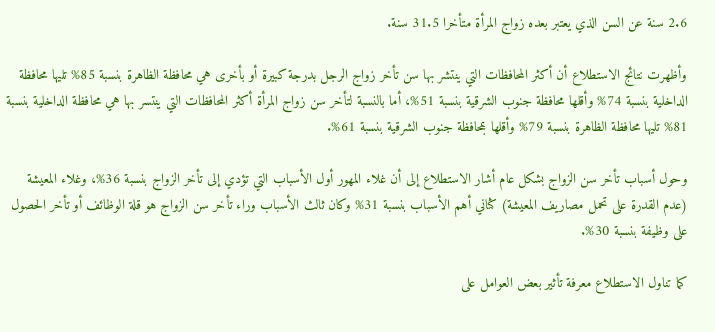2.6 سنة عن السن الذي يعتبر بعده زواج المرأة متأخرا 31.5 سنة.

وأظهرت نتائج الاستطلاع أن أكثر المحافظات التي ينتشر بها سن تأخر زواج الرجل بدرجة كبيرة أو بأخرى هي محافظة الظاهرة بنسبة 85% تليها محافظة الداخلية بنسبة 74% وأقلها محافظة جنوب الشرقية بنسبة 51%، أما بالنسبة لتأخر سن زواج المرأة أكثر المحافظات التي ينتسر بها هي محافظة الداخلية بنسبة 81% تليها محافظة الظاهرة بنسبة 79% وأقلها بمحافظة جنوب الشرقية بنسبة 61%.

وحول أسباب تأخر سن الزواج بشكل عام أشار الاستطلاع إلى أن غلاء المهور أول الأسباب التي تؤدي إلى تأخر الزواج بنسبة 36%، وغلاء المعيشة (عدم القدرة على تحمل مصاريف المعيشة) كثاني أهم الأسباب بنسبة 31% وكان ثالث الأسباب وراء تأخر سن الزواج هو قلة الوظائف أو تأخر الحصول على وظيفة بنسبة 30%.

كما تناول الاستطلاع معرفة تأثير بعض العوامل على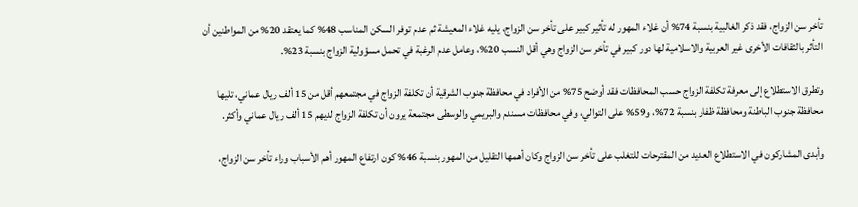تأخر سن الزواج، فقد ذكر الغالبية بنسبة 74% أن غلاء المهور له تأثير كبير على تأخر سن الزواج، يليه غلاء المعيشة ثم عدم توفر السكن المناسب 48% كما يعتقد 20% من المواطنين أن التأثر بالثقافات الأخرى غير العربية والاسلامية لها دور كبير في تأخر سن الزواج وهي أقل النسب 20%، وعامل عدم الرغبة في تحمل مسؤولية الزواج بنسبة 23%.

وتطرق الاستطلاع إلى معرفة تكلفة الزواج حسب المحافظات فقد أوضح 75% من الأفراد في محافظة جنوب الشرقية أن تكلفة الزواج في مجتمعهم أقل من 15 ألف ريال عماني، تليها محافظة جنوب الباطنة ومحافظة ظفار بنسبة 72%، و59% على التوالي، وفي محافظات مسندم والبريمي والوسطى مجتمعة يرون أن تكلفة الزواج لديهم 15 ألف ريال عماني وأكثر.

وأبدى المشاركون في الاستطلاع العديد من المقترحات للتغلب على تأخر سن الزواج وكان أهمها التقليل من المهور بنسبة 46% كون ارتفاع المهور أهم الأسباب وراء تأخر سن الزواج،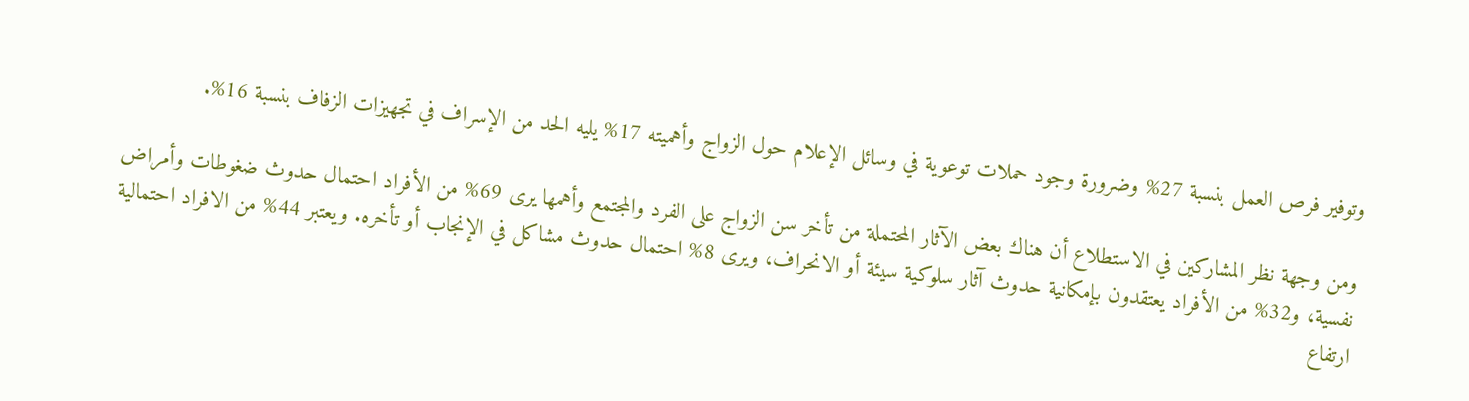وتوفير فرص العمل بنسبة 27% وضرورة وجود حملات توعوية في وسائل الإعلام حول الزواج وأهميته 17% يليه الحد من الإسراف في تجهيزات الزفاف بنسبة 16%.

ومن وجهة نظر المشاركين في الاستطلاع أن هناك بعض الآثار المحتملة من تأخر سن الزواج على الفرد والمجتمع وأهمها يرى 69% من الأفراد احتمال حدوث ضغوطات وأمراض نفسية، و32% من الأفراد يعتقدون بإمكانية حدوث آثار سلوكية سيئة أو الانحراف، ويرى 8% احتمال حدوث مشاكل في الإنجاب أو تأخره. ويعتبر 44% من الافراد احتمالية ارتفاع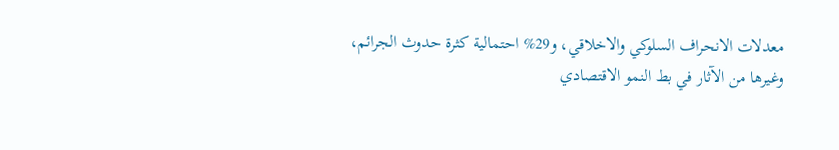معدلات الانحراف السلوكي والاخلاقي، و29% احتمالية كثرة حدوث الجرائم، وغيرها من الآثار في بط النمو الاقتصادي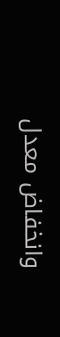وانخفاض معدل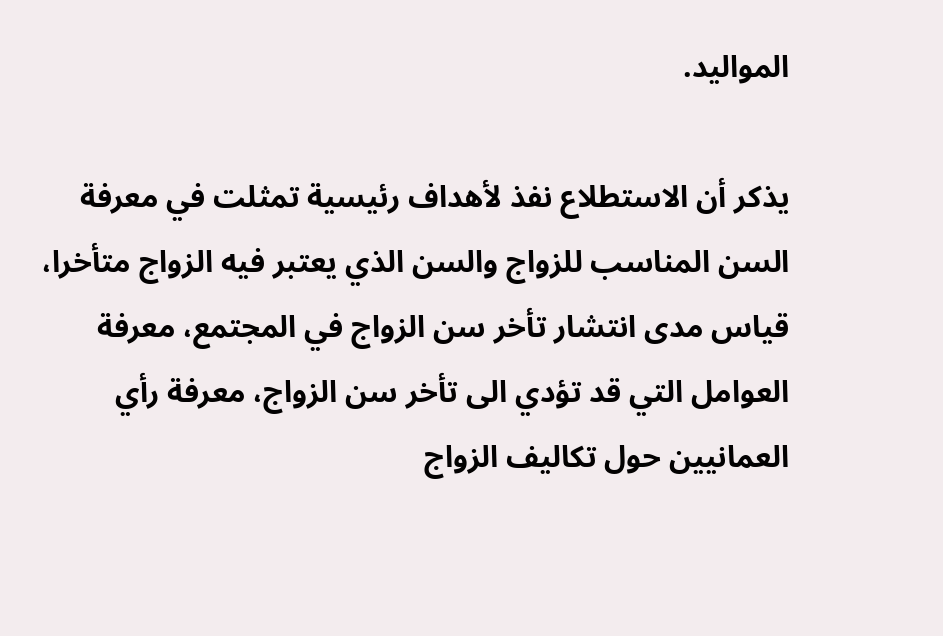المواليد.

يذكر أن الاستطلاع نفذ لأهداف رئيسية تمثلت في معرفة السن المناسب للزواج والسن الذي يعتبر فيه الزواج متأخرا، قياس مدى انتشار تأخر سن الزواج في المجتمع، معرفة العوامل التي قد تؤدي الى تأخر سن الزواج، معرفة رأي العمانيين حول تكاليف الزواج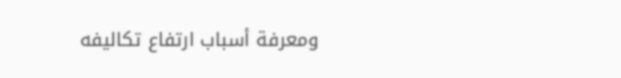ومعرفة أسباب ارتفاع تكاليفه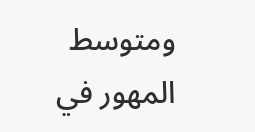ومتوسط المهور في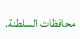محافظات السلطنة.